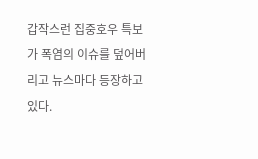갑작스런 집중호우 특보가 폭염의 이슈를 덮어버리고 뉴스마다 등장하고 있다.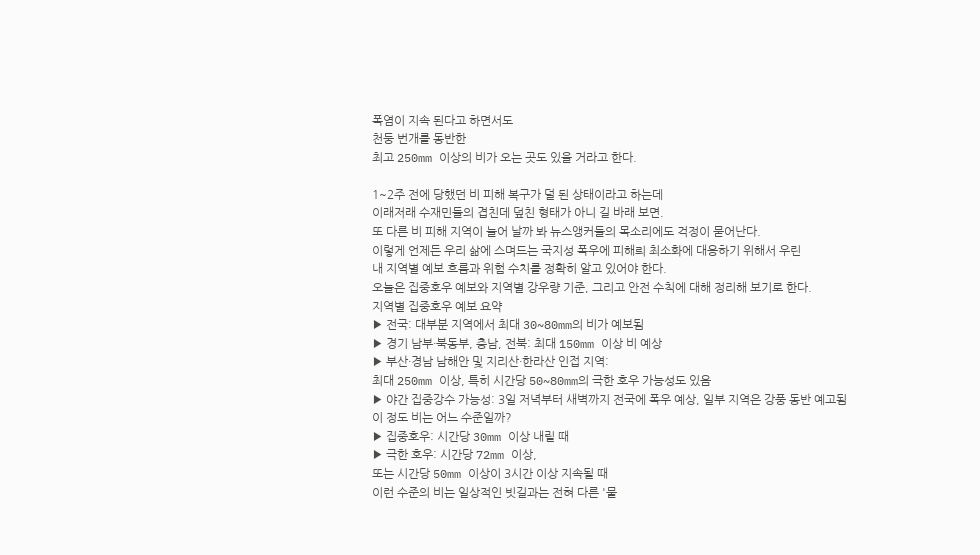폭염이 지속 된다고 하면서도
천둥 번개를 동반한
최고 250mm 이상의 비가 오는 곳도 있을 거라고 한다.

1~2주 전에 당했던 비 피해 복구가 덜 된 상태이라고 하는데
이래저래 수재민들의 겹친데 덮친 형태가 아니 길 바래 보면.
또 다른 비 피해 지역이 늘어 날까 봐 뉴스앵커들의 목소리에도 걱정이 묻어난다.
이렇게 언제든 우리 삶에 스며드는 국지성 폭우에 피해릐 최소화에 대응하기 위해서 우린
내 지역별 예보 흐름과 위험 수치를 정확히 알고 있어야 한다.
오늘은 집중호우 예보와 지역별 강우량 기준, 그리고 안전 수칙에 대해 정리해 보기로 한다.
지역별 집중호우 예보 요약
▶ 전국: 대부분 지역에서 최대 30~80mm의 비가 예보됨
▶ 경기 남부·북동부, 충남, 전북: 최대 150mm 이상 비 예상
▶ 부산·경남 남해안 및 지리산·한라산 인접 지역:
최대 250mm 이상, 특히 시간당 50~80mm의 극한 호우 가능성도 있음
▶ 야간 집중강수 가능성: 3일 저녁부터 새벽까지 전국에 폭우 예상, 일부 지역은 강풍 동반 예고됨
이 정도 비는 어느 수준일까?
▶ 집중호우: 시간당 30mm 이상 내릴 때
▶ 극한 호우: 시간당 72mm 이상,
또는 시간당 50mm 이상이 3시간 이상 지속될 때
이런 수준의 비는 일상적인 빗길과는 전혀 다른 '물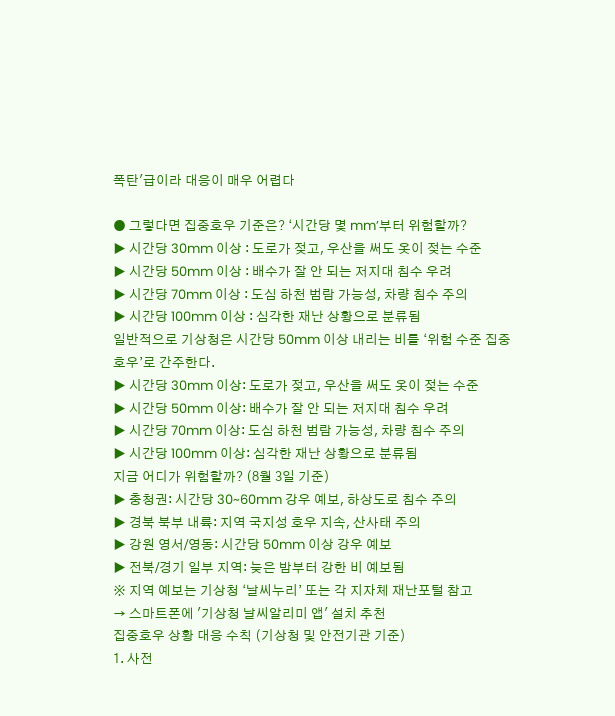폭탄'급이라 대응이 매우 어렵다

● 그렇다면 집중호우 기준은? ‘시간당 몇 mm’부터 위험할까?
▶ 시간당 30mm 이상 : 도로가 젖고, 우산을 써도 옷이 젖는 수준
▶ 시간당 50mm 이상 : 배수가 잘 안 되는 저지대 침수 우려
▶ 시간당 70mm 이상 : 도심 하천 범람 가능성, 차량 침수 주의
▶ 시간당 100mm 이상 : 심각한 재난 상황으로 분류됨
일반적으로 기상청은 시간당 50mm 이상 내리는 비를 ‘위험 수준 집중호우’로 간주한다.
▶ 시간당 30mm 이상: 도로가 젖고, 우산을 써도 옷이 젖는 수준
▶ 시간당 50mm 이상: 배수가 잘 안 되는 저지대 침수 우려
▶ 시간당 70mm 이상: 도심 하천 범람 가능성, 차량 침수 주의
▶ 시간당 100mm 이상: 심각한 재난 상황으로 분류됨
지금 어디가 위험할까? (8월 3일 기준)
▶ 충청권: 시간당 30~60mm 강우 예보, 하상도로 침수 주의
▶ 경북 북부 내륙: 지역 국지성 호우 지속, 산사태 주의
▶ 강원 영서/영동: 시간당 50mm 이상 강우 예보
▶ 전북/경기 일부 지역: 늦은 밤부터 강한 비 예보됨
※ 지역 예보는 기상청 ‘날씨누리’ 또는 각 지자체 재난포털 참고
→ 스마트폰에 '기상청 날씨알리미 앱' 설치 추천
집중호우 상황 대응 수칙 (기상청 및 안전기관 기준)
1. 사전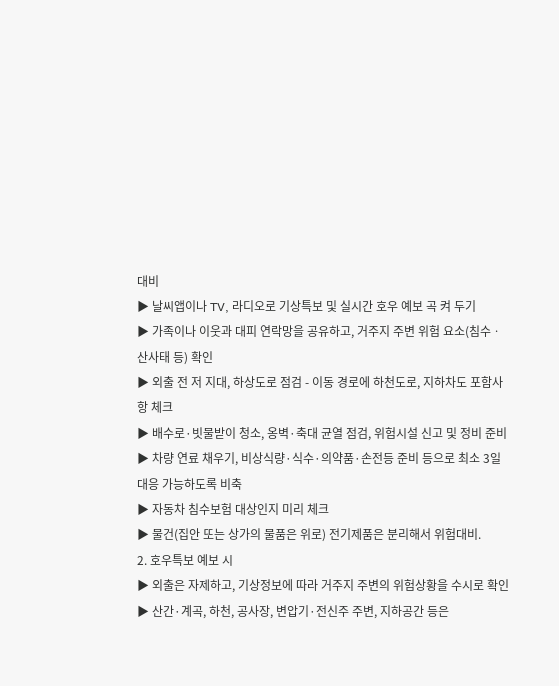대비
▶ 날씨앱이나 TV, 라디오로 기상특보 및 실시간 호우 예보 곡 켜 두기
▶ 가족이나 이웃과 대피 연락망을 공유하고, 거주지 주변 위험 요소(침수ㆍ산사태 등) 확인
▶ 외출 전 저 지대, 하상도로 점검 - 이동 경로에 하천도로, 지하차도 포함사항 체크
▶ 배수로·빗물받이 청소, 옹벽·축대 균열 점검, 위험시설 신고 및 정비 준비
▶ 차량 연료 채우기, 비상식량·식수·의약품·손전등 준비 등으로 최소 3일 대응 가능하도록 비축
▶ 자동차 침수보험 대상인지 미리 체크
▶ 물건(집안 또는 상가의 물품은 위로) 전기제품은 분리해서 위험대비.
2. 호우특보 예보 시
▶ 외출은 자제하고, 기상정보에 따라 거주지 주변의 위험상황을 수시로 확인
▶ 산간·계곡, 하천, 공사장, 변압기·전신주 주변, 지하공간 등은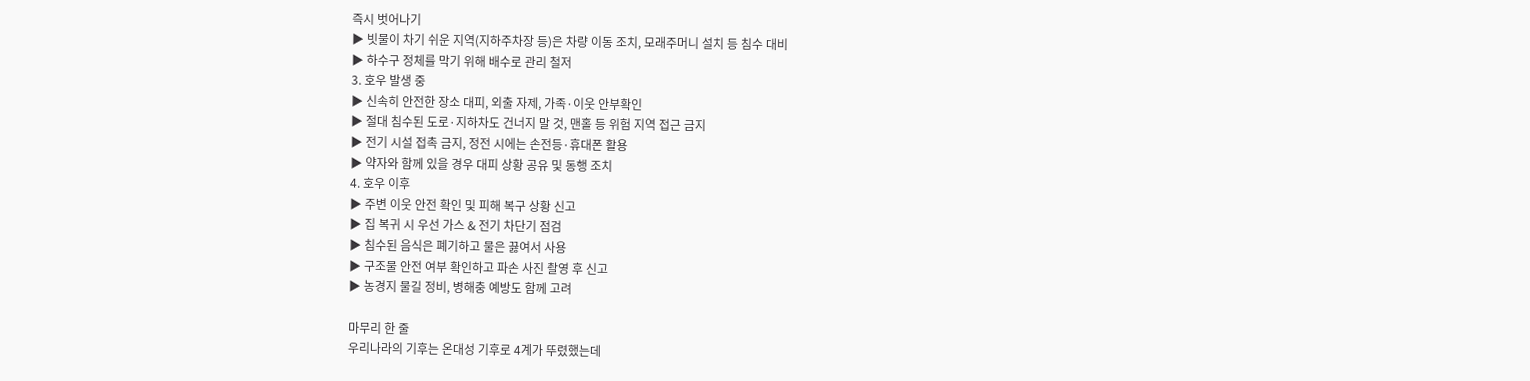즉시 벗어나기
▶ 빗물이 차기 쉬운 지역(지하주차장 등)은 차량 이동 조치, 모래주머니 설치 등 침수 대비
▶ 하수구 정체를 막기 위해 배수로 관리 철저
3. 호우 발생 중
▶ 신속히 안전한 장소 대피, 외출 자제, 가족·이웃 안부확인
▶ 절대 침수된 도로·지하차도 건너지 말 것, 맨홀 등 위험 지역 접근 금지
▶ 전기 시설 접촉 금지, 정전 시에는 손전등·휴대폰 활용
▶ 약자와 함께 있을 경우 대피 상황 공유 및 동행 조치
4. 호우 이후
▶ 주변 이웃 안전 확인 및 피해 복구 상황 신고
▶ 집 복귀 시 우선 가스 & 전기 차단기 점검
▶ 침수된 음식은 폐기하고 물은 끓여서 사용
▶ 구조물 안전 여부 확인하고 파손 사진 촬영 후 신고
▶ 농경지 물길 정비, 병해충 예방도 함께 고려

마무리 한 줄
우리나라의 기후는 온대성 기후로 4계가 뚜렸했는데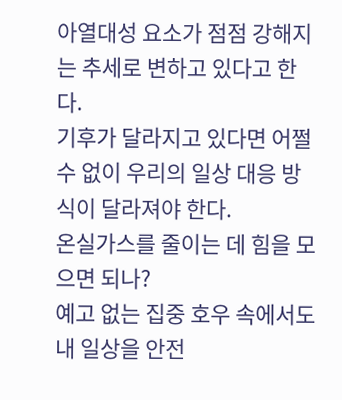아열대성 요소가 점점 강해지는 추세로 변하고 있다고 한다.
기후가 달라지고 있다면 어쩔 수 없이 우리의 일상 대응 방식이 달라져야 한다.
온실가스를 줄이는 데 힘을 모으면 되나?
예고 없는 집중 호우 속에서도 내 일상을 안전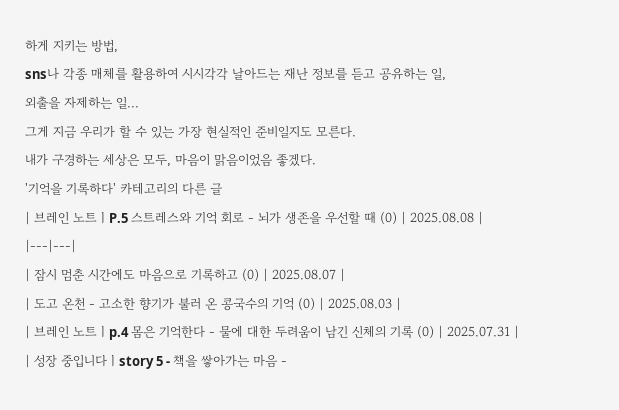하게 지키는 방법,
sns나 각종 매체를 활용하여 시시각각 날아드는 재난 정보를 듣고 공유하는 일,
외출을 자제하는 일...
그게 지금 우리가 할 수 있는 가장 현실적인 준비일지도 모른다.
내가 구경하는 세상은 모두, 마음이 맑음이었음 좋겠다.
'기억을 기록하다' 카테고리의 다른 글
| 브레인 노트ㅣP.5 스트레스와 기억 회로 - 뇌가 생존을 우선할 때 (0) | 2025.08.08 |
|---|---|
| 잠시 멈춘 시간에도 마음으로 기록하고 (0) | 2025.08.07 |
| 도고 온천 - 고소한 향기가 불러 온 콩국수의 기억 (0) | 2025.08.03 |
| 브레인 노트ㅣp.4 몸은 기억한다 - 물에 대한 두려움이 남긴 신체의 기록 (0) | 2025.07.31 |
| 성장 중입니다ㅣstory 5 - 책을 쌓아가는 마음 -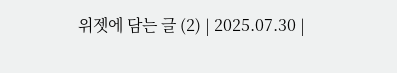위젯에 담는 글 (2) | 2025.07.30 |